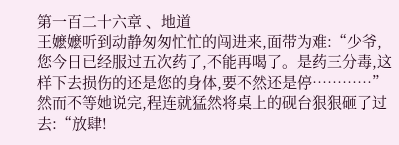第一百二十六章 、地道
王嬷嬷听到动静匆匆忙忙的闯进来,面带为难:“少爷,您今日已经服过五次药了,不能再喝了。是药三分毒,这样下去损伤的还是您的身体,要不然还是停…………”
然而不等她说完,程连就猛然将桌上的砚台狠狠砸了过去:“放肆!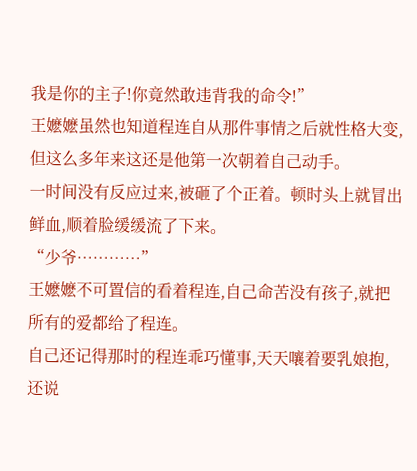我是你的主子!你竟然敢违背我的命令!”
王嬷嬷虽然也知道程连自从那件事情之后就性格大变,但这么多年来这还是他第一次朝着自己动手。
一时间没有反应过来,被砸了个正着。顿时头上就冒出鲜血,顺着脸缓缓流了下来。
“少爷…………”
王嬷嬷不可置信的看着程连,自己命苦没有孩子,就把所有的爱都给了程连。
自己还记得那时的程连乖巧懂事,天天嚷着要乳娘抱,还说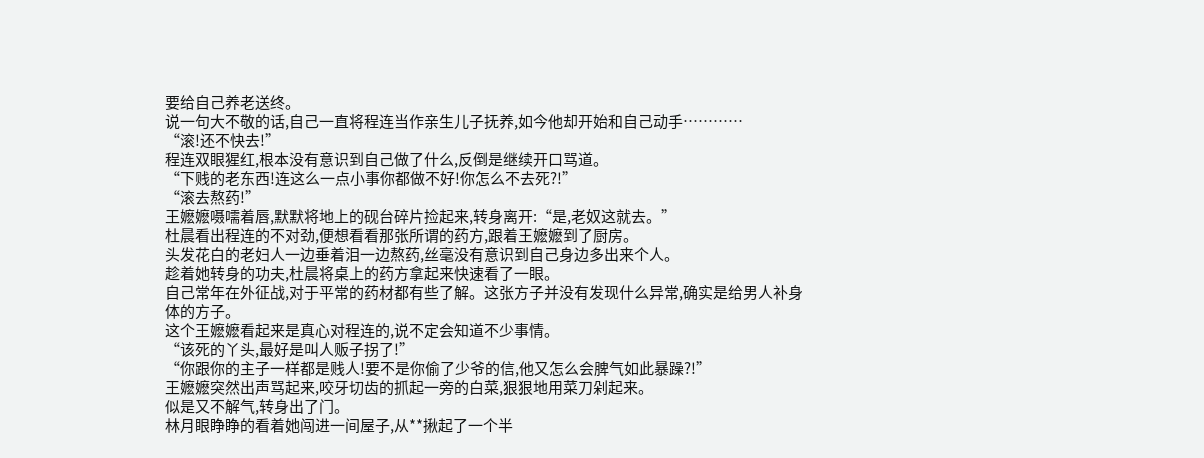要给自己养老送终。
说一句大不敬的话,自己一直将程连当作亲生儿子抚养,如今他却开始和自己动手…………
“滚!还不快去!”
程连双眼猩红,根本没有意识到自己做了什么,反倒是继续开口骂道。
“下贱的老东西!连这么一点小事你都做不好!你怎么不去死?!”
“滚去熬药!”
王嬷嬷嗫嚅着唇,默默将地上的砚台碎片捡起来,转身离开:“是,老奴这就去。”
杜晨看出程连的不对劲,便想看看那张所谓的药方,跟着王嬷嬷到了厨房。
头发花白的老妇人一边垂着泪一边熬药,丝毫没有意识到自己身边多出来个人。
趁着她转身的功夫,杜晨将桌上的药方拿起来快速看了一眼。
自己常年在外征战,对于平常的药材都有些了解。这张方子并没有发现什么异常,确实是给男人补身体的方子。
这个王嬷嬷看起来是真心对程连的,说不定会知道不少事情。
“该死的丫头,最好是叫人贩子拐了!”
“你跟你的主子一样都是贱人!要不是你偷了少爷的信,他又怎么会脾气如此暴躁?!”
王嬷嬷突然出声骂起来,咬牙切齿的抓起一旁的白菜,狠狠地用菜刀剁起来。
似是又不解气,转身出了门。
林月眼睁睁的看着她闯进一间屋子,从**揪起了一个半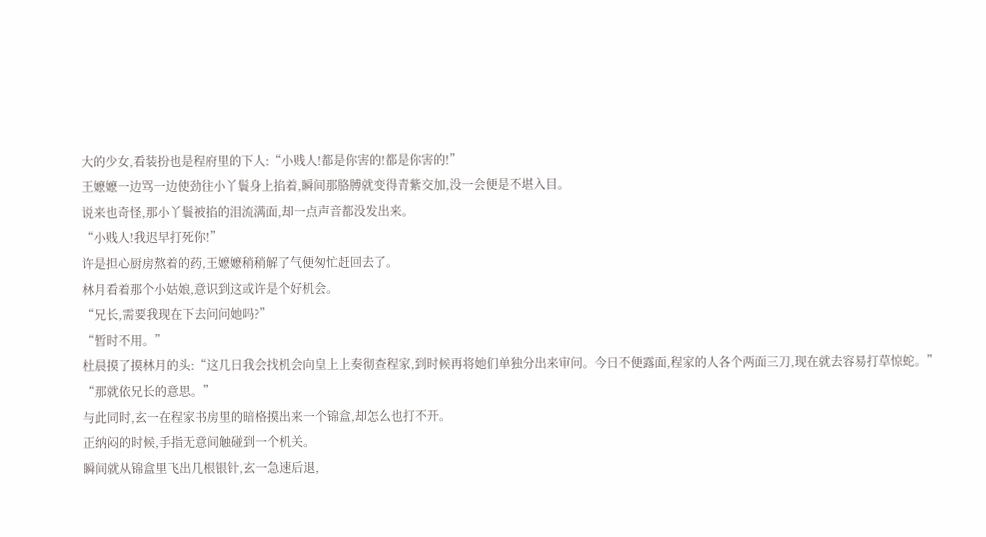大的少女,看装扮也是程府里的下人:“小贱人!都是你害的!都是你害的!”
王嬷嬷一边骂一边使劲往小丫鬟身上掐着,瞬间那胳膊就变得青紫交加,没一会便是不堪入目。
说来也奇怪,那小丫鬟被掐的泪流满面,却一点声音都没发出来。
“小贱人!我迟早打死你!”
许是担心厨房熬着的药,王嬷嬷稍稍解了气便匆忙赶回去了。
林月看着那个小姑娘,意识到这或许是个好机会。
“兄长,需要我现在下去问问她吗?”
“暂时不用。”
杜晨摸了摸林月的头:“这几日我会找机会向皇上上奏彻查程家,到时候再将她们单独分出来审问。今日不便露面,程家的人各个两面三刀,现在就去容易打草惊蛇。”
“那就依兄长的意思。”
与此同时,玄一在程家书房里的暗格摸出来一个锦盒,却怎么也打不开。
正纳闷的时候,手指无意间触碰到一个机关。
瞬间就从锦盒里飞出几根银针,玄一急速后退,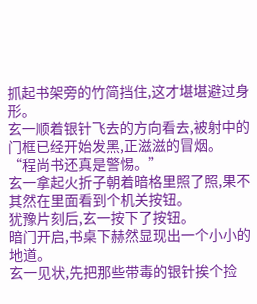抓起书架旁的竹简挡住,这才堪堪避过身形。
玄一顺着银针飞去的方向看去,被射中的门框已经开始发黑,正滋滋的冒烟。
“程尚书还真是警惕。”
玄一拿起火折子朝着暗格里照了照,果不其然在里面看到个机关按钮。
犹豫片刻后,玄一按下了按钮。
暗门开启,书桌下赫然显现出一个小小的地道。
玄一见状,先把那些带毒的银针挨个捡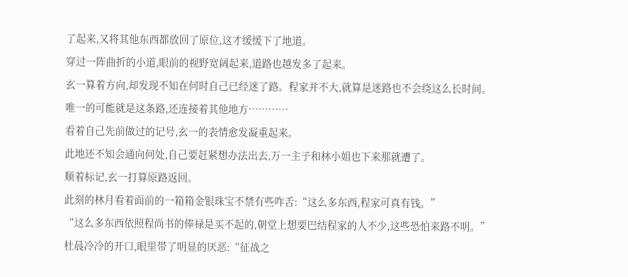了起来,又将其他东西都放回了原位,这才缓缓下了地道。
穿过一阵曲折的小道,眼前的视野宽阔起来,道路也越发多了起来。
玄一算着方向,却发现不知在何时自己已经迷了路。程家并不大,就算是迷路也不会绕这么长时间。
唯一的可能就是这条路,还连接着其他地方…………
看着自己先前做过的记号,玄一的表情愈发凝重起来。
此地还不知会通向何处,自己要赶紧想办法出去,万一主子和林小姐也下来那就遭了。
顺着标记,玄一打算原路返回。
此刻的林月看着面前的一箱箱金银珠宝不禁有些咋舌:“这么多东西,程家可真有钱。”
“这么多东西依照程尚书的俸禄是买不起的,朝堂上想要巴结程家的人不少,这些恐怕来路不明。”
杜晨冷冷的开口,眼里带了明显的厌恶:“征战之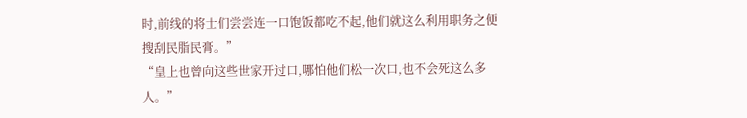时,前线的将士们尝尝连一口饱饭都吃不起,他们就这么利用职务之便搜刮民脂民膏。”
“皇上也曾向这些世家开过口,哪怕他们松一次口,也不会死这么多人。”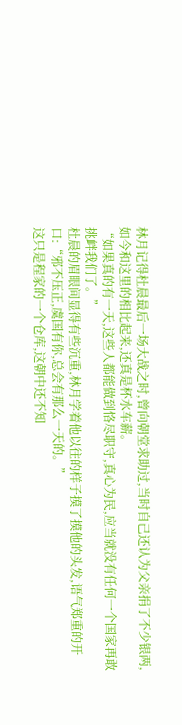林月记得杜晨最后一场大战之时,曾向朝堂求助过,当时自己还认为父亲捐了不少银两,如今和这里的相比起来,还真是杯水车薪。
“如果真的有一天,这些人都能做到恪尽职守,真心为民,应当就没有任何一个国家再敢挑衅我们了。”
杜晨的眉眼间显得有些沉重,林月学着他以往的样子摸了摸他的头发,语气郑重的开口:“邪不压正,虞国有你,总会有那么一天的。”
这只是程家的一个仓库,这朝中还不知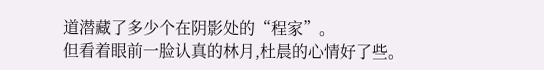道潜藏了多少个在阴影处的“程家”。
但看着眼前一脸认真的林月,杜晨的心情好了些。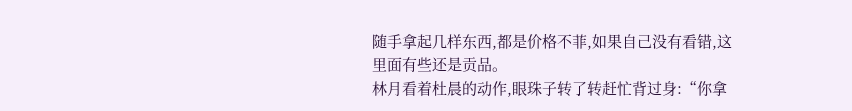随手拿起几样东西,都是价格不菲,如果自己没有看错,这里面有些还是贡品。
林月看着杜晨的动作,眼珠子转了转赶忙背过身:“你拿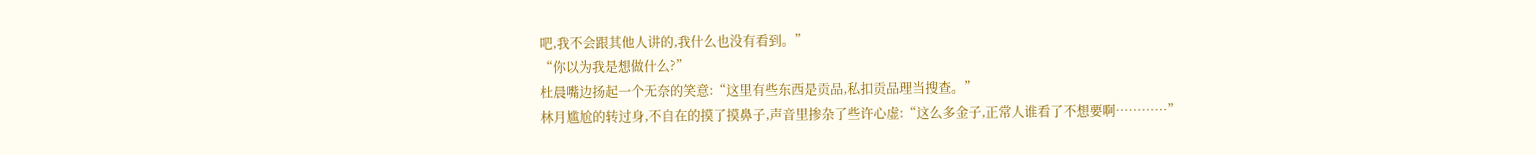吧,我不会跟其他人讲的,我什么也没有看到。”
“你以为我是想做什么?”
杜晨嘴边扬起一个无奈的笑意:“这里有些东西是贡品,私扣贡品理当搜查。”
林月尴尬的转过身,不自在的摸了摸鼻子,声音里掺杂了些许心虚:“这么多金子,正常人谁看了不想要啊…………”